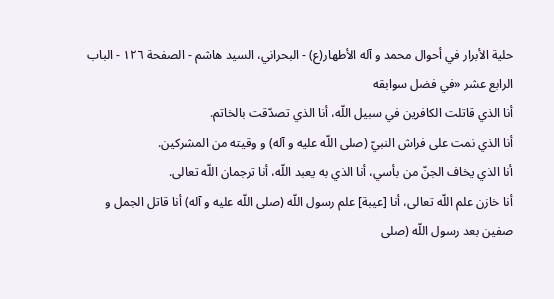حلية الأبرار في أحوال محمد و آله الأطهار(ع) - البحراني، السيد هاشم - الصفحة ١٢٦ - الباب الرابع عشر «في فضل سوابقه
أنا الذي قاتلت الكافرين في سبيل اللّه، أنا الذي تصدّقت بالخاتم.
أنا الذي نمت على فراش النبيّ (صلى اللّه عليه و آله) و وقيته من المشركين.
أنا الذي يخاف الجنّ من بأسي، أنا الذي به يعبد اللّه، أنا ترجمان اللّه تعالى.
أنا خازن علم اللّه تعالى، أنا [عيبة] علم رسول اللّه (صلى اللّه عليه و آله) أنا قاتل الجمل و صفين بعد رسول اللّه (صلى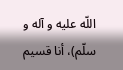اللّه عليه و آله و سلّم)، أنا قسيم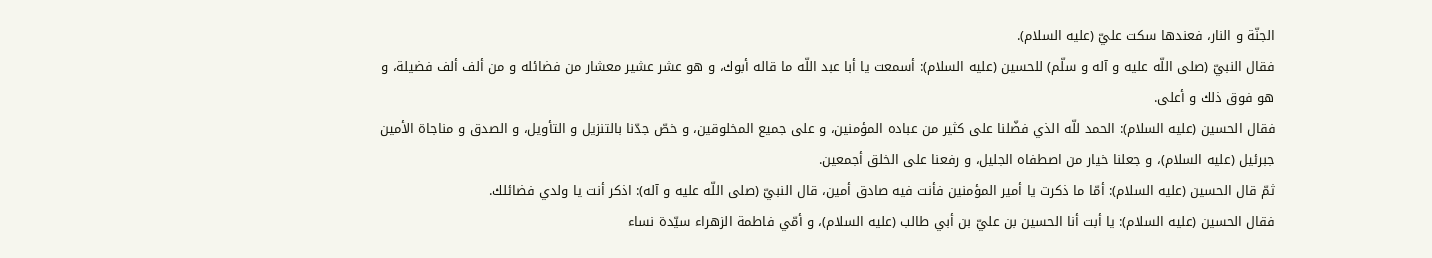الجنّة و النار، فعندها سكت عليّ (عليه السلام).
فقال النبيّ (صلى اللّه عليه و آله و سلّم) للحسين (عليه السلام): أسمعت يا أبا عبد اللّه ما قاله أبوك، و هو عشر عشير معشار من فضائله و من ألف ألف فضيلة، و هو فوق ذلك و أعلى.
فقال الحسين (عليه السلام): الحمد للّه الذي فضّلنا على كثير من عباده المؤمنين، و على جميع المخلوقين، و خصّ جدّنا بالتنزيل و التأويل، و الصدق و مناجاة الأمين جبرئيل (عليه السلام)، و جعلنا خيار من اصطفاه الجليل، و رفعنا على الخلق أجمعين.
ثمّ قال الحسين (عليه السلام): أمّا ما ذكرت يا أمير المؤمنين فأنت فيه صادق أمين، قال النبيّ (صلى اللّه عليه و آله): اذكر أنت يا ولدي فضائلك.
فقال الحسين (عليه السلام): يا أبت أنا الحسين بن عليّ بن أبي طالب (عليه السلام)، و أمّي فاطمة الزهراء سيّدة نساء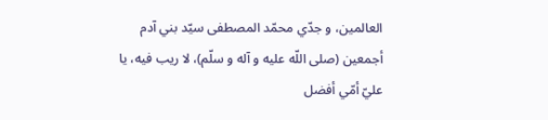العالمين، و جدّي محمّد المصطفى سيّد بني آدم أجمعين (صلى اللّه عليه و آله و سلّم)، لا ريب فيه، يا عليّ أمّي أفضل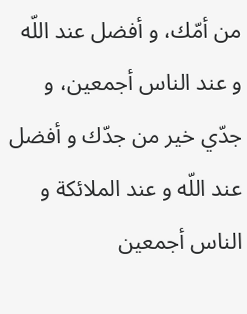من أمّك، و أفضل عند اللّه و عند الناس أجمعين، و جدّي خير من جدّك و أفضل عند اللّه و عند الملائكة و الناس أجمعين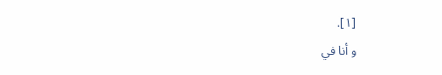[١].
و أنا في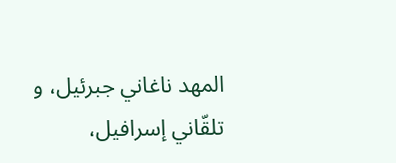المهد ناغاني جبرئيل، و تلقّاني إسرافيل،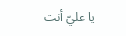يا عليّ أنت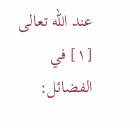عند اللّه تعالى
[١] في الفضائل: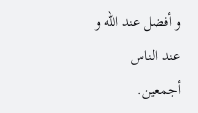و أفضل عند اللّه و عند الناس أجمعين.